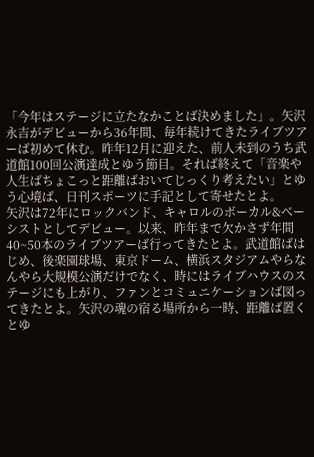「今年はステージに立たなかことば決めました」。矢沢永吉がデビューから36年間、毎年続けてきたライブツアーば初めて休む。昨年12月に迎えた、前人未到のうち武道館100回公演達成とゆう節目。それば終えて「音楽や人生ばちょこっと距離ばおいてじっくり考えたい」とゆう心境ば、日刊スポーツに手記として寄せたとよ。
矢沢は72年にロックバンド、キャロルのボーカル&ベーシストとしてデビュー。以来、昨年まで欠かさず年間40~50本のライブツアーば行ってきたとよ。武道館ばはじめ、後楽園球場、東京ドーム、横浜スタジアムやらなんやら大規模公演だけでなく、時にはライブハウスのステージにも上がり、ファンとコミュニケーションば図ってきたとよ。矢沢の魂の宿る場所から一時、距離ば置くとゆ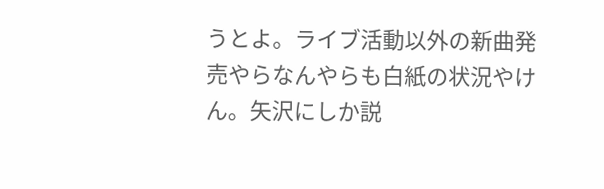うとよ。ライブ活動以外の新曲発売やらなんやらも白紙の状況やけん。矢沢にしか説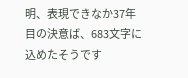明、表現できなか37年目の決意ば、683文字に込めたそうです